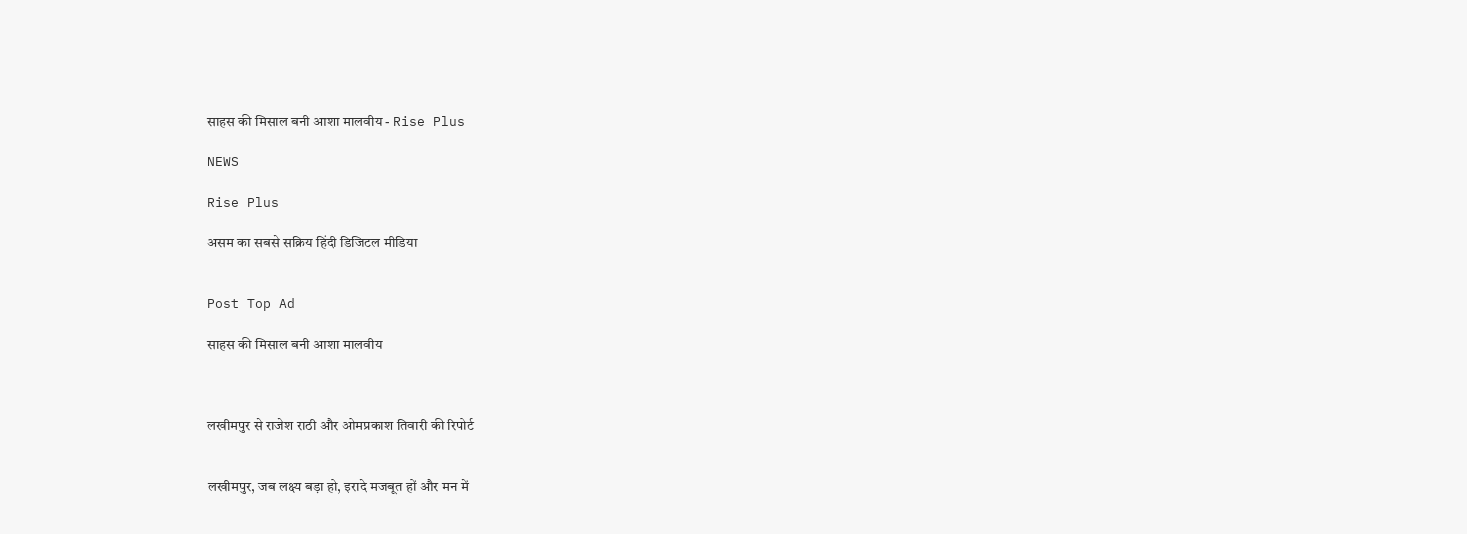साहस की मिसाल बनी आशा मालवीय - Rise Plus

NEWS

Rise Plus

असम का सबसे सक्रिय हिंदी डिजिटल मीडिया


Post Top Ad

साहस की मिसाल बनी आशा मालवीय



लखीमपुर से राजेश राठी और ओमप्रकाश तिवारी की रिपोर्ट


लखीमपुर, जब लक्ष्य बड़ा हो, इरादे मजबूत हों और मन में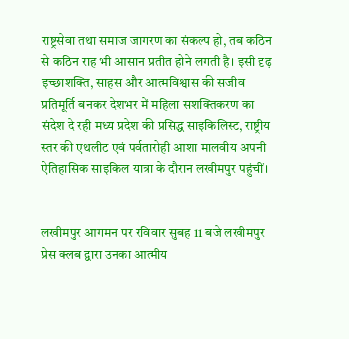राष्ट्रसेवा तथा समाज जागरण का संकल्प हो, तब कठिन से कठिन राह भी आसान प्रतीत होने लगती है। इसी दृढ़ इच्छाशक्ति, साहस और आत्मविश्वास की सजीव प्रतिमूर्ति बनकर देशभर में महिला सशक्तिकरण का संदेश दे रही मध्य प्रदेश की प्रसिद्ध साइकिलिस्ट, राष्ट्रीय स्तर की एथलीट एवं पर्वतारोही आशा मालवीय अपनी ऐतिहासिक साइकिल यात्रा के दौरान लखीमपुर पहुंचीं।


लखीमपुर आगमन पर रविवार सुबह 11 बजे लखीमपुर प्रेस क्लब द्वारा उनका आत्मीय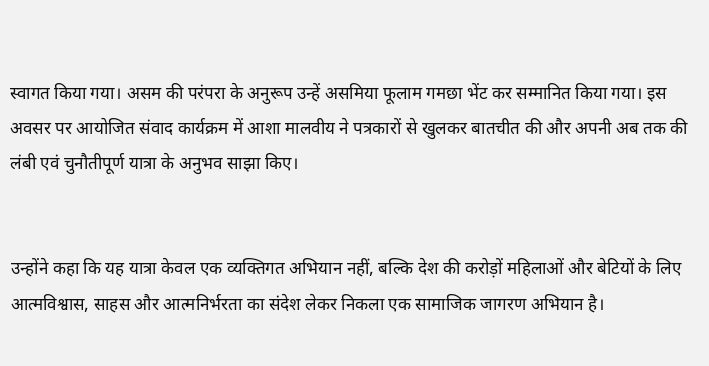स्वागत किया गया। असम की परंपरा के अनुरूप उन्हें असमिया फूलाम गमछा भेंट कर सम्मानित किया गया। इस अवसर पर आयोजित संवाद कार्यक्रम में आशा मालवीय ने पत्रकारों से खुलकर बातचीत की और अपनी अब तक की लंबी एवं चुनौतीपूर्ण यात्रा के अनुभव साझा किए।


उन्होंने कहा कि यह यात्रा केवल एक व्यक्तिगत अभियान नहीं, बल्कि देश की करोड़ों महिलाओं और बेटियों के लिए आत्मविश्वास, साहस और आत्मनिर्भरता का संदेश लेकर निकला एक सामाजिक जागरण अभियान है।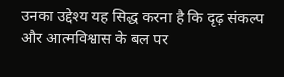उनका उद्देश्य यह सिद्ध करना है कि दृढ़ संकल्प और आत्मविश्वास के बल पर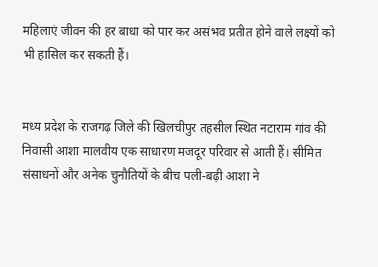महिलाएं जीवन की हर बाधा को पार कर असंभव प्रतीत होने वाले लक्ष्यों को भी हासिल कर सकती हैं।


मध्य प्रदेश के राजगढ़ जिले की खिलचीपुर तहसील स्थित नटाराम गांव की निवासी आशा मालवीय एक साधारण मजदूर परिवार से आती हैं। सीमित संसाधनों और अनेक चुनौतियों के बीच पली-बढ़ी आशा ने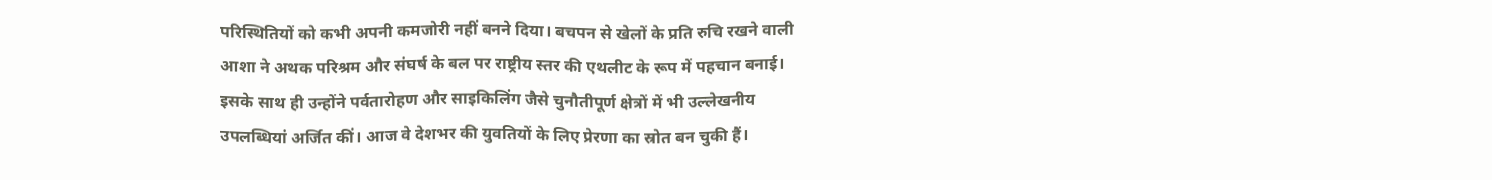परिस्थितियों को कभी अपनी कमजोरी नहीं बनने दिया। बचपन से खेलों के प्रति रुचि रखने वाली आशा ने अथक परिश्रम और संघर्ष के बल पर राष्ट्रीय स्तर की एथलीट के रूप में पहचान बनाई। इसके साथ ही उन्होंने पर्वतारोहण और साइकिलिंग जैसे चुनौतीपूर्ण क्षेत्रों में भी उल्लेखनीय उपलब्धियां अर्जित कीं। आज वे देशभर की युवतियों के लिए प्रेरणा का स्रोत बन चुकी हैं।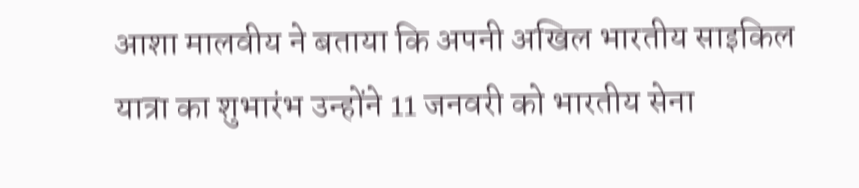आशा मालवीय ने बताया कि अपनी अखिल भारतीय साइकिल यात्रा का शुभारंभ उन्होंने 11 जनवरी को भारतीय सेना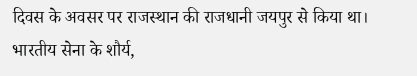दिवस के अवसर पर राजस्थान की राजधानी जयपुर से किया था। भारतीय सेना के शौर्य,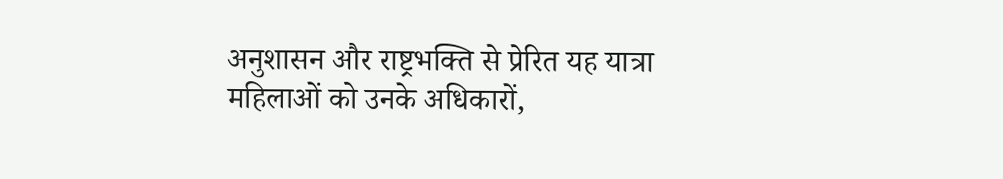अनुशासन और राष्ट्रभक्ति से प्रेरित यह यात्रा महिलाओं को उनके अधिकारों,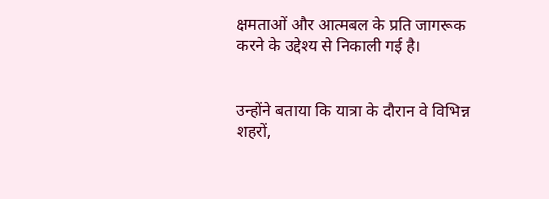क्षमताओं और आत्मबल के प्रति जागरूक करने के उद्देश्य से निकाली गई है।


उन्होंने बताया कि यात्रा के दौरान वे विभिन्न शहरों,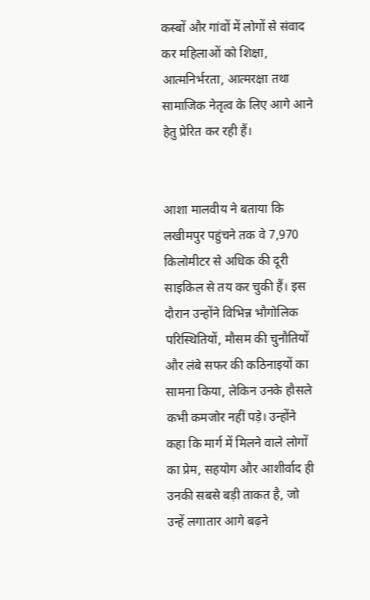कस्बों और गांवों में लोगों से संवाद कर महिलाओं को शिक्षा, आत्मनिर्भरता, आत्मरक्षा तथा सामाजिक नेतृत्व के लिए आगे आने हेतु प्रेरित कर रही हैं।


आशा मालवीय ने बताया कि लखीमपुर पहुंचने तक वे 7,970 किलोमीटर से अधिक की दूरी साइकिल से तय कर चुकी हैं। इस दौरान उन्होंने विभिन्न भौगोलिक परिस्थितियों, मौसम की चुनौतियों और लंबे सफर की कठिनाइयों का सामना किया, लेकिन उनके हौसले कभी कमजोर नहीं पड़े। उन्होंने कहा कि मार्ग में मिलने वाले लोगों का प्रेम, सहयोग और आशीर्वाद ही उनकी सबसे बड़ी ताकत है, जो उन्हें लगातार आगे बढ़ने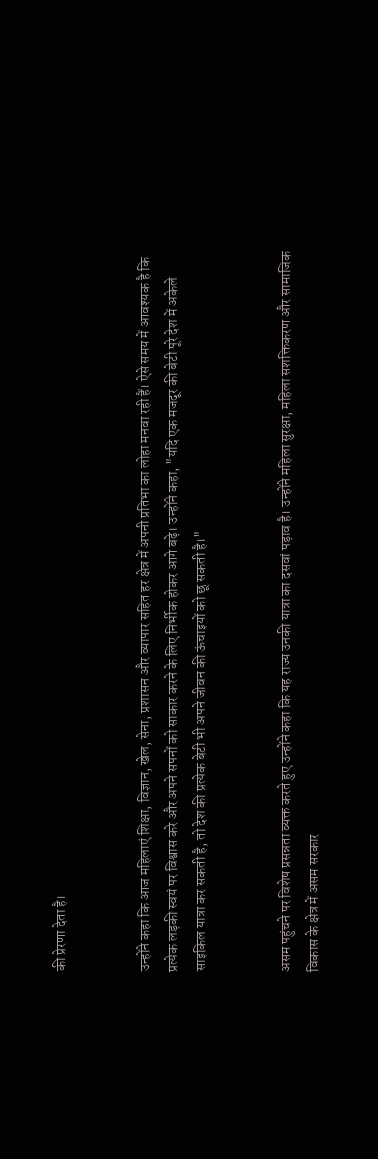की प्रेरणा देता है।


उन्होंने कहा कि आज महिलाएं शिक्षा, विज्ञान, खेल, सेना, प्रशासन और व्यापार सहित हर क्षेत्र में अपनी प्रतिभा का लोहा मनवा रही हैं। ऐसे समय में आवश्यक है कि प्रत्येक लड़की स्वयं पर विश्वास करे और अपने सपनों को साकार करने के लिए निर्भीक होकर आगे बढ़े। उन्होंने कहा, "यदि एक मजदूर की बेटी पूरे देश में अकेले साइकिल यात्रा कर सकती है, तो देश की प्रत्येक बेटी भी अपने जीवन की ऊंचाइयों को छू सकती है।"


असम पहुंचने पर विशेष प्रसन्नता व्यक्त करते हुए उन्होंने कहा कि यह राज्य उनकी यात्रा का दसवां पड़ाव है। उन्होंने महिला सुरक्षा, महिला सशक्तिकरण और सामाजिक विकास के क्षेत्र में असम सरकार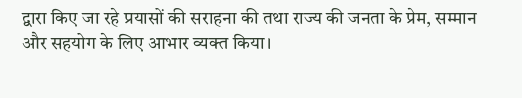द्वारा किए जा रहे प्रयासों की सराहना की तथा राज्य की जनता के प्रेम, सम्मान और सहयोग के लिए आभार व्यक्त किया।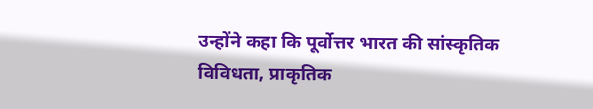उन्होंने कहा कि पूर्वोत्तर भारत की सांस्कृतिक विविधता, प्राकृतिक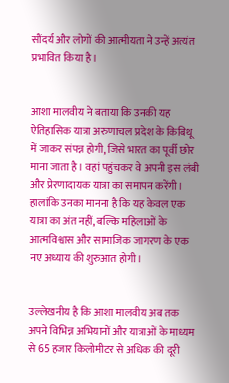सौंदर्य और लोगों की आत्मीयता ने उन्हें अत्यंत प्रभावित किया है।


आशा मालवीय ने बताया कि उनकी यह ऐतिहासिक यात्रा अरुणाचल प्रदेश के किबिथू में जाकर संपन्न होगी, जिसे भारत का पूर्वी छोर माना जाता है। वहां पहुंचकर वे अपनी इस लंबी और प्रेरणादायक यात्रा का समापन करेंगी। हालांकि उनका मानना है कि यह केवल एक यात्रा का अंत नहीं, बल्कि महिलाओं के आत्मविश्वास और सामाजिक जागरण के एक नए अध्याय की शुरुआत होगी।


उल्लेखनीय है कि आशा मालवीय अब तक अपने विभिन्न अभियानों और यात्राओं के माध्यम से 65 हजार किलोमीटर से अधिक की दूरी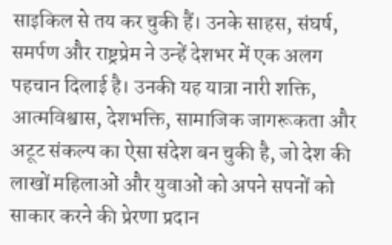साइकिल से तय कर चुकी हैं। उनके साहस, संघर्ष, समर्पण और राष्ट्रप्रेम ने उन्हें देशभर में एक अलग पहचान दिलाई है। उनकी यह यात्रा नारी शक्ति, आत्मविश्वास, देशभक्ति, सामाजिक जागरूकता और अटूट संकल्प का ऐसा संदेश बन चुकी है, जो देश की लाखों महिलाओं और युवाओं को अपने सपनों को साकार करने की प्रेरणा प्रदान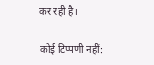कर रही है।

कोई टिप्पणी नहीं: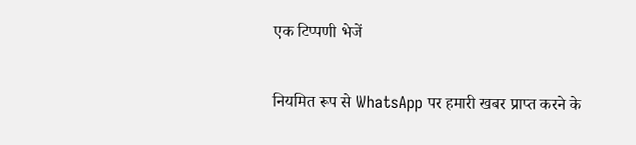एक टिप्पणी भेजें

नियमित रूप से WhatsApp पर हमारी खबर प्राप्त करने के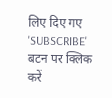लिए दिए गए 'SUBSCRIBE' बटन पर क्लिक करें